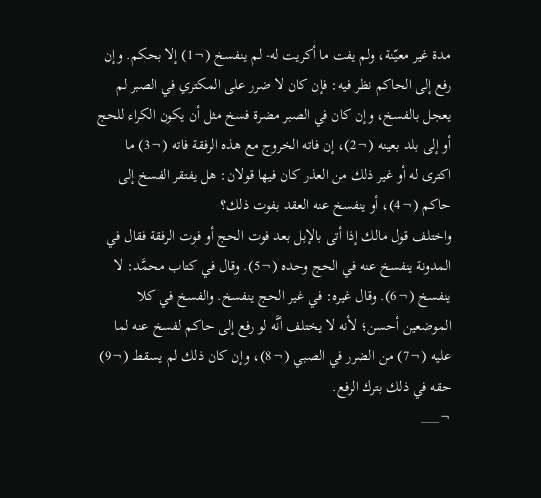مدة غير معيّنة، ولم يفت ما أكريت له- لم ينفسخ (¬1) إلا بحكم. وإن رفع إلى الحاكم نظر فيه: فإن كان لا ضرر على المكتري في الصبر لم يعجل بالفسخ، وإن كان في الصبر مضرة فسخ مثل أن يكون الكراء للحج أو إلى بلد بعينه (¬2)، إن فاته الخروج مع هذه الرفقة فاته (¬3) ما اكترى له أو غير ذلك من العذر كان فيها قولان: هل يفتقر الفسخ إلى حاكم (¬4)، أو ينفسخ عنه العقد بفوت ذلك؟
واختلف قول مالك إذا أتى بالإبل بعد فوت الحج أو فوت الرفقة فقال في المدونة ينفسخ عنه في الحج وحده (¬5). وقال في كتاب محمَّد: لا ينفسخ (¬6). وقال غيره: في غير الحج ينفسخ. والفسخ في كلا الموضعين أحسن؛ لأنه لا يختلف أنَّه لو رفع إلى حاكم لفسخ عنه لما عليه (¬7) من الضرر في الصبي (¬8)، وإن كان ذلك لم يسقط (¬9) حقه في ذلك بترك الرفع.
¬___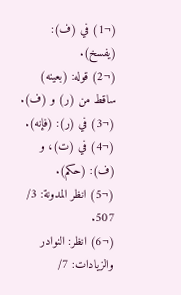(¬1) في (ف): (يفسخ).
(¬2) قوله: (بعينه) ساقط من (ر) و (ف).
(¬3) في (ر): (فإنه).
(¬4) في (ت)، و (ف): (حكم).
(¬5) انظر المدونة: 3/ 507.
(¬6) انظر: النوادر والزيادات: 7/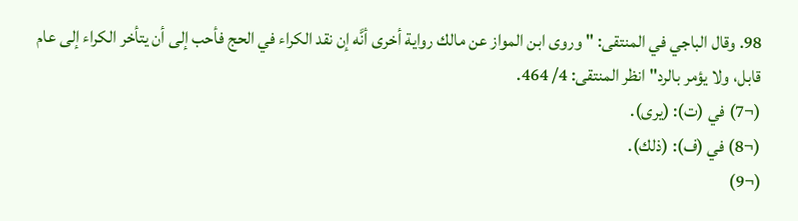98. وقال الباجي في المنتقى: "وروى ابن المواز عن مالك رواية أخرى أنَّه إن نقد الكراء في الحج فأحب إلى أن يتأخر الكراء إلى عام قابل، ولا يؤمر بالرد" انظر المنتقى: 4/ 464.
(¬7) في (ت): (يرى).
(¬8) في (ف): (ذلك).
(¬9)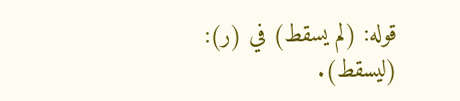قوله: (لم يسقط) في (ر): (ليسقط).